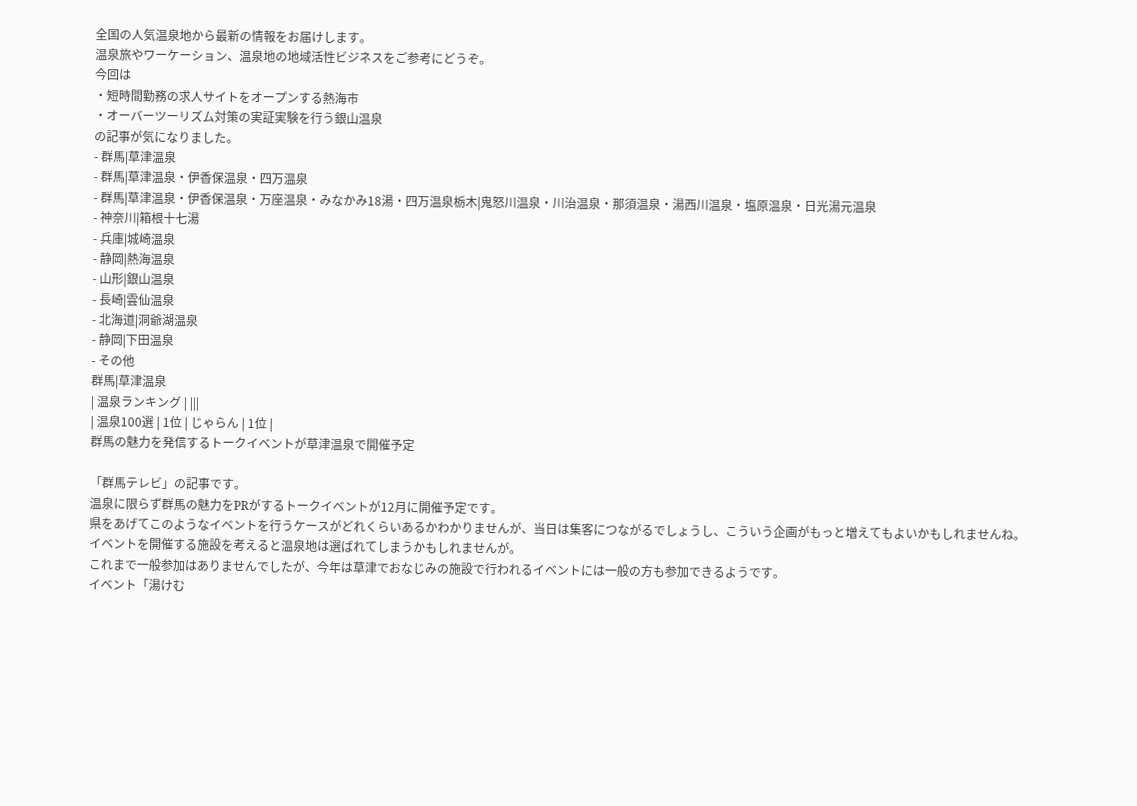全国の人気温泉地から最新の情報をお届けします。
温泉旅やワーケーション、温泉地の地域活性ビジネスをご参考にどうぞ。
今回は
・短時間勤務の求人サイトをオープンする熱海市
・オーバーツーリズム対策の実証実験を行う銀山温泉
の記事が気になりました。
- 群馬|草津温泉
- 群馬|草津温泉・伊香保温泉・四万温泉
- 群馬|草津温泉・伊香保温泉・万座温泉・みなかみ18湯・四万温泉栃木|鬼怒川温泉・川治温泉・那須温泉・湯西川温泉・塩原温泉・日光湯元温泉
- 神奈川|箱根十七湯
- 兵庫|城崎温泉
- 静岡|熱海温泉
- 山形|銀山温泉
- 長崎|雲仙温泉
- 北海道|洞爺湖温泉
- 静岡|下田温泉
- その他
群馬|草津温泉
| 温泉ランキング | |||
| 温泉100選 | 1位 | じゃらん | 1位 |
群馬の魅力を発信するトークイベントが草津温泉で開催予定

「群馬テレビ」の記事です。
温泉に限らず群馬の魅力をPRがするトークイベントが12月に開催予定です。
県をあげてこのようなイベントを行うケースがどれくらいあるかわかりませんが、当日は集客につながるでしょうし、こういう企画がもっと増えてもよいかもしれませんね。
イベントを開催する施設を考えると温泉地は選ばれてしまうかもしれませんが。
これまで一般参加はありませんでしたが、今年は草津でおなじみの施設で行われるイベントには一般の方も参加できるようです。
イベント「湯けむ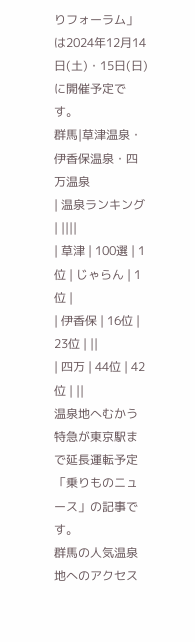りフォーラム」は2024年12月14日(土)・15日(日)に開催予定です。
群馬|草津温泉・伊香保温泉・四万温泉
| 温泉ランキング | ||||
| 草津 | 100選 | 1位 | じゃらん | 1位 |
| 伊香保 | 16位 | 23位 | ||
| 四万 | 44位 | 42位 | ||
温泉地へむかう特急が東京駅まで延長運転予定
「乗りものニュース」の記事です。
群馬の人気温泉地へのアクセス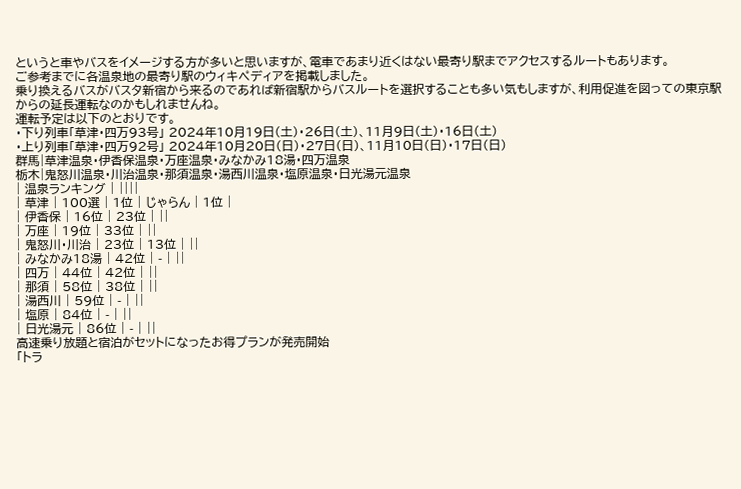というと車やバスをイメージする方が多いと思いますが、電車であまり近くはない最寄り駅までアクセスするルートもあります。
ご参考までに各温泉地の最寄り駅のウィキペディアを掲載しました。
乗り換えるバスがバスタ新宿から来るのであれば新宿駅からバスルートを選択することも多い気もしますが、利用促進を図っての東京駅からの延長運転なのかもしれませんね。
運転予定は以下のとおりです。
・下り列車「草津・四万93号」 2024年10月19日(土)・26日(土)、11月9日(土)・16日(土)
・上り列車「草津・四万92号」 2024年10月20日(日)・27日(日)、11月10日(日)・17日(日)
群馬|草津温泉・伊香保温泉・万座温泉・みなかみ18湯・四万温泉
栃木|鬼怒川温泉・川治温泉・那須温泉・湯西川温泉・塩原温泉・日光湯元温泉
| 温泉ランキング | ||||
| 草津 | 100選 | 1位 | じゃらん | 1位 |
| 伊香保 | 16位 | 23位 | ||
| 万座 | 19位 | 33位 | ||
| 鬼怒川・川治 | 23位 | 13位 | ||
| みなかみ18湯 | 42位 | - | ||
| 四万 | 44位 | 42位 | ||
| 那須 | 58位 | 38位 | ||
| 湯西川 | 59位 | - | ||
| 塩原 | 84位 | - | ||
| 日光湯元 | 86位 | - | ||
高速乗り放題と宿泊がセットになったお得プランが発売開始
「トラ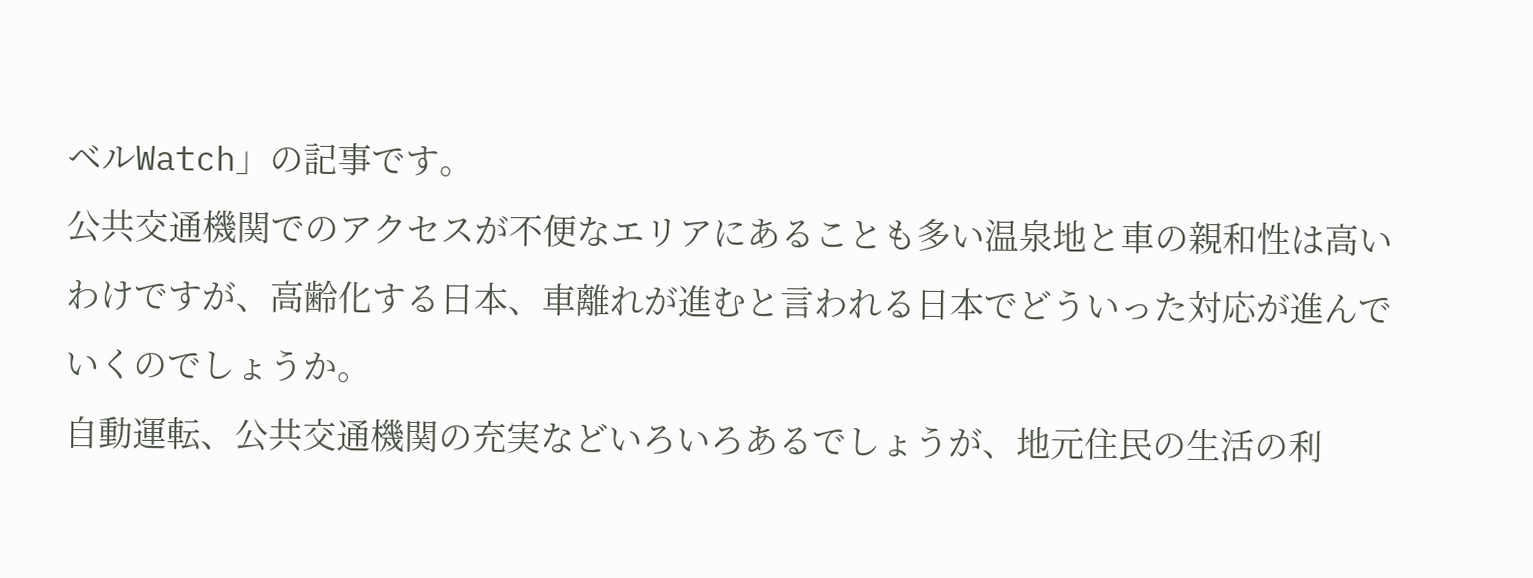ベルWatch」の記事です。
公共交通機関でのアクセスが不便なエリアにあることも多い温泉地と車の親和性は高いわけですが、高齢化する日本、車離れが進むと言われる日本でどういった対応が進んでいくのでしょうか。
自動運転、公共交通機関の充実などいろいろあるでしょうが、地元住民の生活の利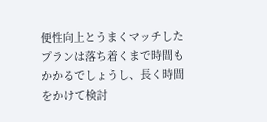便性向上とうまくマッチしたプランは落ち着くまで時間もかかるでしょうし、長く時間をかけて検討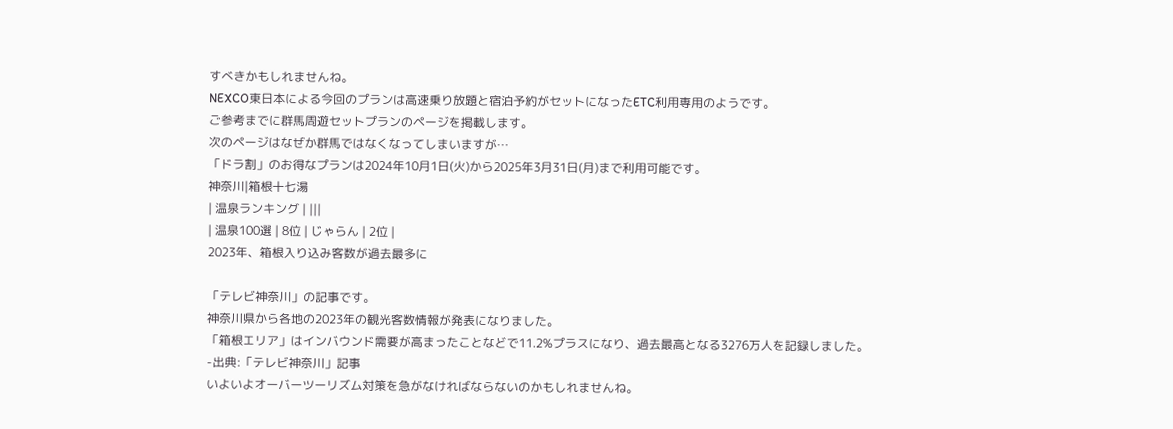すべきかもしれませんね。
NEXCO東日本による今回のプランは高速乗り放題と宿泊予約がセットになったETC利用専用のようです。
ご参考までに群馬周遊セットプランのページを掲載します。
次のページはなぜか群馬ではなくなってしまいますが…
「ドラ割」のお得なプランは2024年10月1日(火)から2025年3月31日(月)まで利用可能です。
神奈川|箱根十七湯
| 温泉ランキング | |||
| 温泉100選 | 8位 | じゃらん | 2位 |
2023年、箱根入り込み客数が過去最多に

「テレビ神奈川」の記事です。
神奈川県から各地の2023年の観光客数情報が発表になりました。
「箱根エリア」はインバウンド需要が高まったことなどで11.2%プラスになり、過去最高となる3276万人を記録しました。
-出典:「テレビ神奈川」記事
いよいよオーバーツーリズム対策を急がなければならないのかもしれませんね。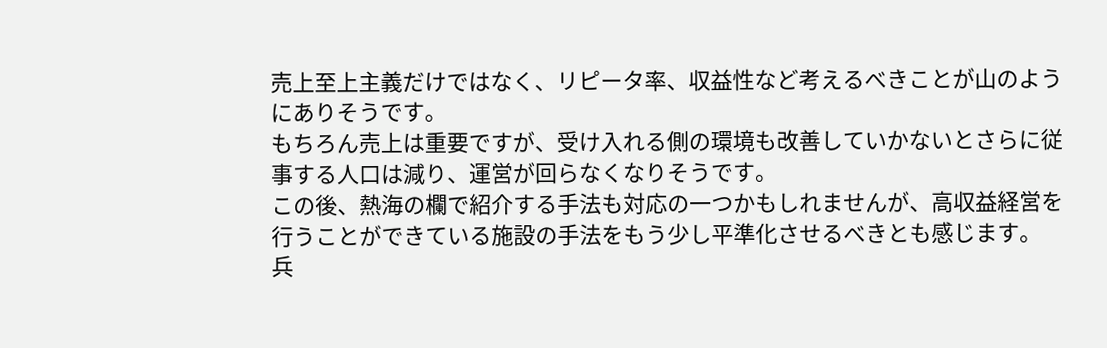売上至上主義だけではなく、リピータ率、収益性など考えるべきことが山のようにありそうです。
もちろん売上は重要ですが、受け入れる側の環境も改善していかないとさらに従事する人口は減り、運営が回らなくなりそうです。
この後、熱海の欄で紹介する手法も対応の一つかもしれませんが、高収益経営を行うことができている施設の手法をもう少し平準化させるべきとも感じます。
兵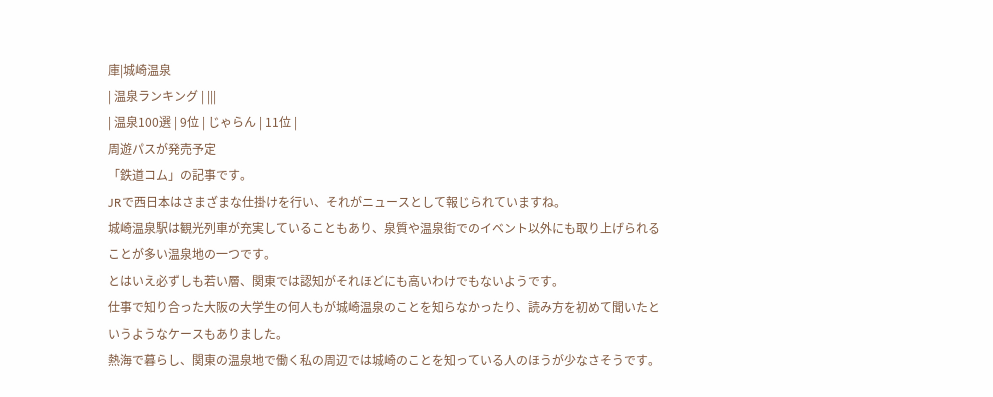庫|城崎温泉
| 温泉ランキング | |||
| 温泉100選 | 9位 | じゃらん | 11位 |
周遊パスが発売予定
「鉄道コム」の記事です。
JRで西日本はさまざまな仕掛けを行い、それがニュースとして報じられていますね。
城崎温泉駅は観光列車が充実していることもあり、泉質や温泉街でのイベント以外にも取り上げられることが多い温泉地の一つです。
とはいえ必ずしも若い層、関東では認知がそれほどにも高いわけでもないようです。
仕事で知り合った大阪の大学生の何人もが城崎温泉のことを知らなかったり、読み方を初めて聞いたというようなケースもありました。
熱海で暮らし、関東の温泉地で働く私の周辺では城崎のことを知っている人のほうが少なさそうです。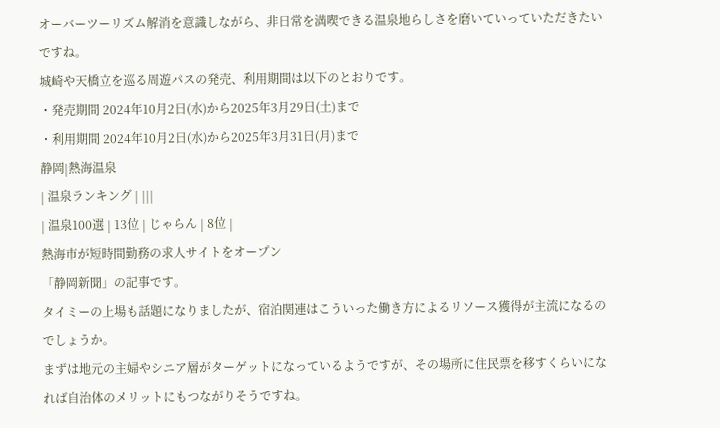オーバーツーリズム解消を意識しながら、非日常を満喫できる温泉地らしさを磨いていっていただきたいですね。
城崎や天橋立を巡る周遊パスの発売、利用期間は以下のとおりです。
・発売期間 2024年10月2日(水)から2025年3月29日(土)まで
・利用期間 2024年10月2日(水)から2025年3月31日(月)まで
静岡|熱海温泉
| 温泉ランキング | |||
| 温泉100選 | 13位 | じゃらん | 8位 |
熱海市が短時間勤務の求人サイトをオープン
「静岡新聞」の記事です。
タイミーの上場も話題になりましたが、宿泊関連はこういった働き方によるリソース獲得が主流になるのでしょうか。
まずは地元の主婦やシニア層がターゲットになっているようですが、その場所に住民票を移すくらいになれば自治体のメリットにもつながりそうですね。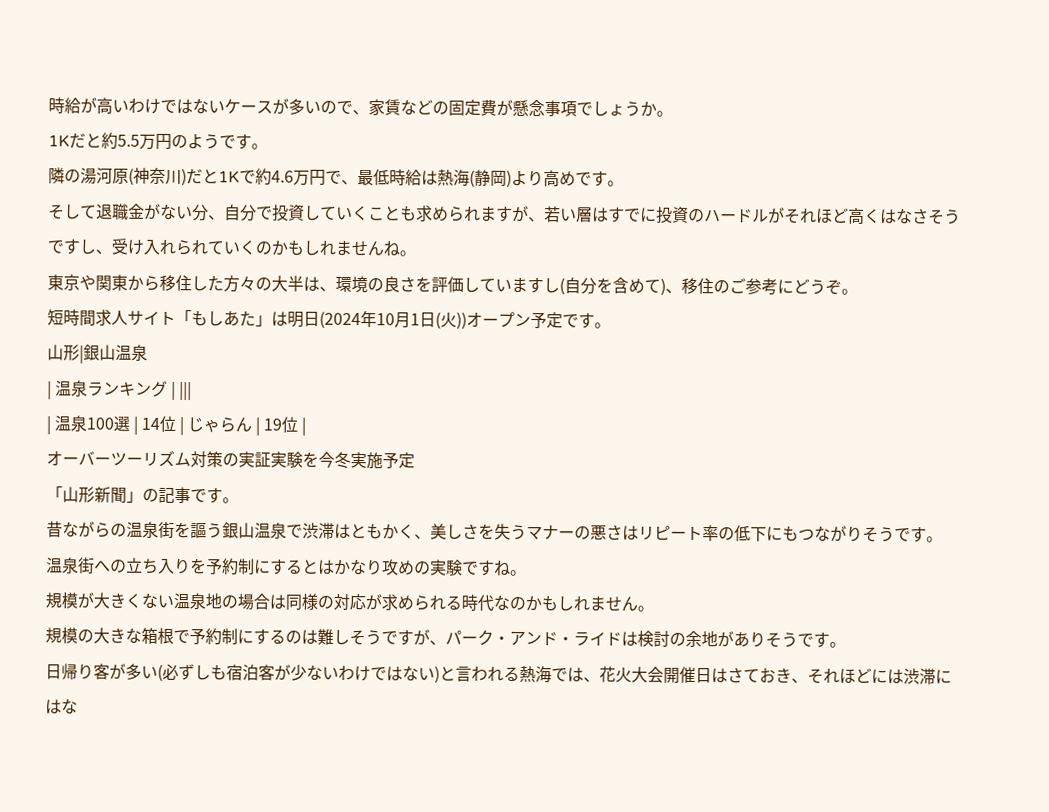時給が高いわけではないケースが多いので、家賃などの固定費が懸念事項でしょうか。
1Kだと約5.5万円のようです。
隣の湯河原(神奈川)だと1Kで約4.6万円で、最低時給は熱海(静岡)より高めです。
そして退職金がない分、自分で投資していくことも求められますが、若い層はすでに投資のハードルがそれほど高くはなさそうですし、受け入れられていくのかもしれませんね。
東京や関東から移住した方々の大半は、環境の良さを評価していますし(自分を含めて)、移住のご参考にどうぞ。
短時間求人サイト「もしあた」は明日(2024年10月1日(火))オープン予定です。
山形|銀山温泉
| 温泉ランキング | |||
| 温泉100選 | 14位 | じゃらん | 19位 |
オーバーツーリズム対策の実証実験を今冬実施予定
「山形新聞」の記事です。
昔ながらの温泉街を謳う銀山温泉で渋滞はともかく、美しさを失うマナーの悪さはリピート率の低下にもつながりそうです。
温泉街への立ち入りを予約制にするとはかなり攻めの実験ですね。
規模が大きくない温泉地の場合は同様の対応が求められる時代なのかもしれません。
規模の大きな箱根で予約制にするのは難しそうですが、パーク・アンド・ライドは検討の余地がありそうです。
日帰り客が多い(必ずしも宿泊客が少ないわけではない)と言われる熱海では、花火大会開催日はさておき、それほどには渋滞にはな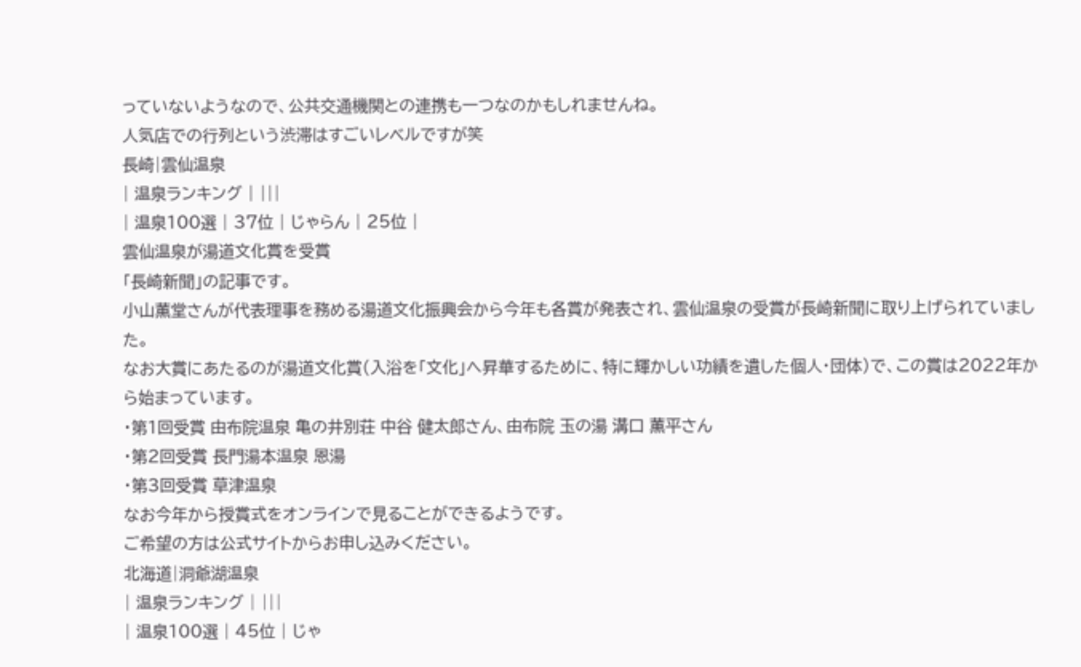っていないようなので、公共交通機関との連携も一つなのかもしれませんね。
人気店での行列という渋滞はすごいレベルですが笑
長崎|雲仙温泉
| 温泉ランキング | |||
| 温泉100選 | 37位 | じゃらん | 25位 |
雲仙温泉が湯道文化賞を受賞
「長崎新聞」の記事です。
小山薫堂さんが代表理事を務める湯道文化振興会から今年も各賞が発表され、雲仙温泉の受賞が長崎新聞に取り上げられていました。
なお大賞にあたるのが湯道文化賞(入浴を「文化」へ昇華するために、特に輝かしい功績を遺した個人・団体)で、この賞は2022年から始まっています。
・第1回受賞 由布院温泉 亀の井別荘 中谷 健太郎さん、由布院 玉の湯 溝口 薫平さん
・第2回受賞 長門湯本温泉 恩湯
・第3回受賞 草津温泉
なお今年から授賞式をオンラインで見ることができるようです。
ご希望の方は公式サイトからお申し込みください。
北海道|洞爺湖温泉
| 温泉ランキング | |||
| 温泉100選 | 45位 | じゃ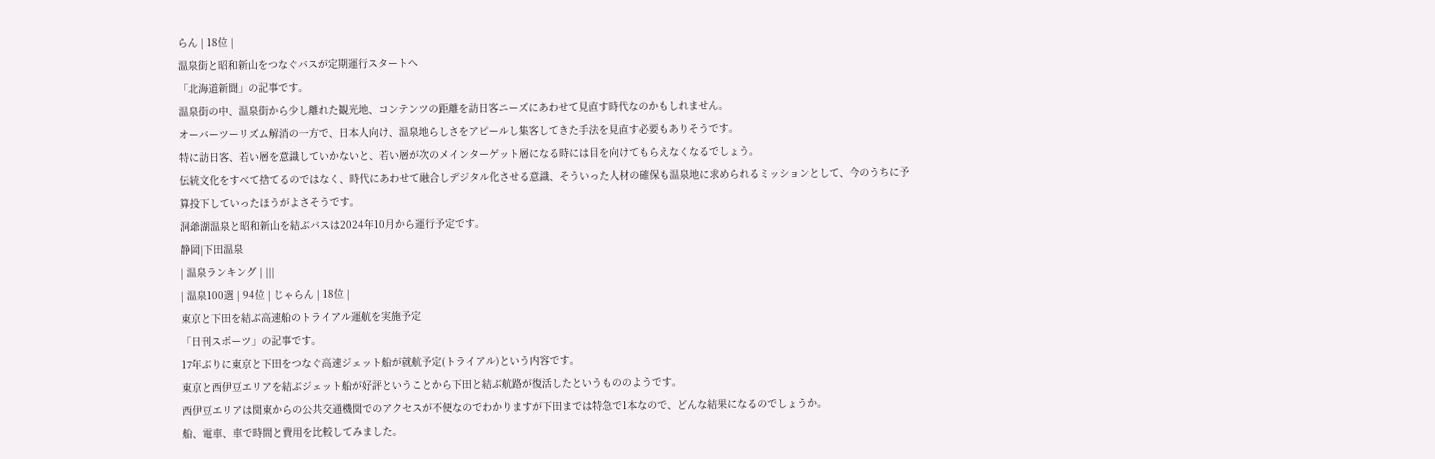らん | 18位 |
温泉街と昭和新山をつなぐバスが定期運行スタートへ
「北海道新聞」の記事です。
温泉街の中、温泉街から少し離れた観光地、コンテンツの距離を訪日客ニーズにあわせて見直す時代なのかもしれません。
オーバーツーリズム解消の一方で、日本人向け、温泉地らしさをアピールし集客してきた手法を見直す必要もありそうです。
特に訪日客、若い層を意識していかないと、若い層が次のメインターゲット層になる時には目を向けてもらえなくなるでしょう。
伝統文化をすべて捨てるのではなく、時代にあわせて融合しデジタル化させる意識、そういった人材の確保も温泉地に求められるミッションとして、今のうちに予算投下していったほうがよさそうです。
洞爺湖温泉と昭和新山を結ぶバスは2024年10月から運行予定です。
静岡|下田温泉
| 温泉ランキング | |||
| 温泉100選 | 94位 | じゃらん | 18位 |
東京と下田を結ぶ高速船のトライアル運航を実施予定
「日刊スポーツ」の記事です。
17年ぶりに東京と下田をつなぐ高速ジェット船が就航予定(トライアル)という内容です。
東京と西伊豆エリアを結ぶジェット船が好評ということから下田と結ぶ航路が復活したというもののようです。
西伊豆エリアは関東からの公共交通機関でのアクセスが不便なのでわかりますが下田までは特急で1本なので、どんな結果になるのでしょうか。
船、電車、車で時間と費用を比較してみました。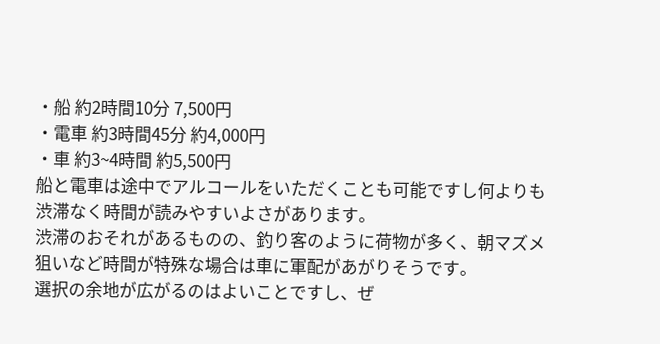・船 約2時間10分 7,500円
・電車 約3時間45分 約4,000円
・車 約3~4時間 約5,500円
船と電車は途中でアルコールをいただくことも可能ですし何よりも渋滞なく時間が読みやすいよさがあります。
渋滞のおそれがあるものの、釣り客のように荷物が多く、朝マズメ狙いなど時間が特殊な場合は車に軍配があがりそうです。
選択の余地が広がるのはよいことですし、ぜ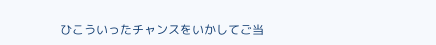ひこういったチャンスをいかしてご当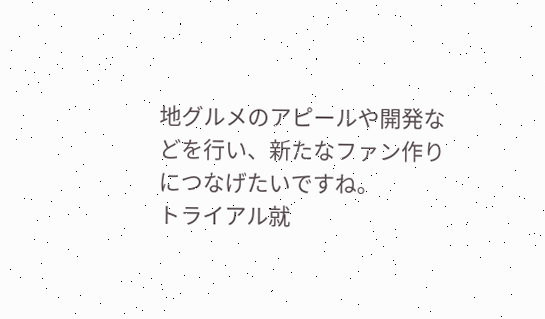地グルメのアピールや開発などを行い、新たなファン作りにつなげたいですね。
トライアル就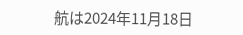航は2024年11月18日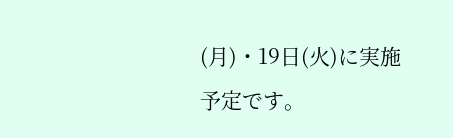(月)・19日(火)に実施予定です。